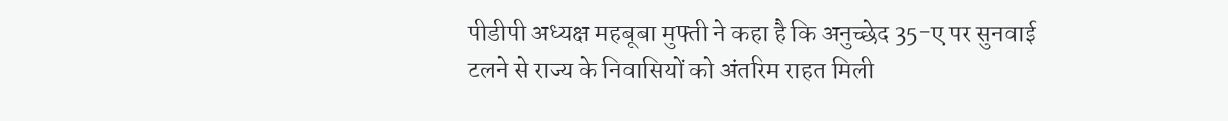पीडीपी अध्यक्ष महबूबा मुफ्ती ने कहा है कि अनुच्छेद 35-ए पर सुनवाई टलने से राज्य के निवासियों को अंतरिम राहत मिली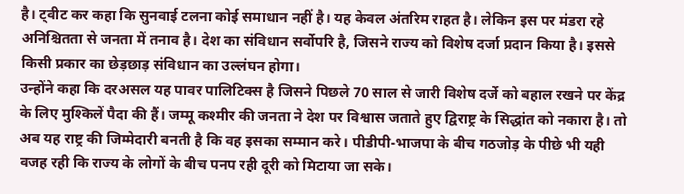है। ट्वीट कर कहा कि सुनवाई टलना कोई समाधान नहीं है। यह केवल अंतरिम राहत है। लेकिन इस पर मंडरा रहे अनिश्चितता से जनता में तनाव है। देश का संविधान सर्वोपरि है, जिसने राज्य को विशेष दर्जा प्रदान किया है। इससे किसी प्रकार का छेड़छाड़ संविधान का उल्लंघन होगा।
उन्होंने कहा कि दरअसल यह पावर पालिटिक्स है जिसने पिछले 70 साल से जारी विशेष दर्जे को बहाल रखने पर केंद्र के लिए मुश्किलें पैदा की हैं। जम्मू कश्मीर की जनता ने देश पर विश्वास जताते हुए द्विराष्ट्र के सिद्धांत को नकारा है। तो अब यह राष्ट्र की जिम्मेदारी बनती है कि वह इसका सम्मान करे। पीडीपी-भाजपा के बीच गठजोड़ के पीछे भी यही वजह रही कि राज्य के लोगों के बीच पनप रही दूरी को मिटाया जा सके।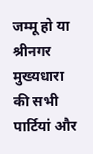जम्मू हो या श्रीनगर मुख्यधारा की सभी पार्टियां और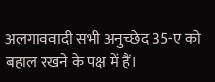अलगाववादी सभी अनुच्छेद 35-ए को बहाल रखने के पक्ष में हैं।